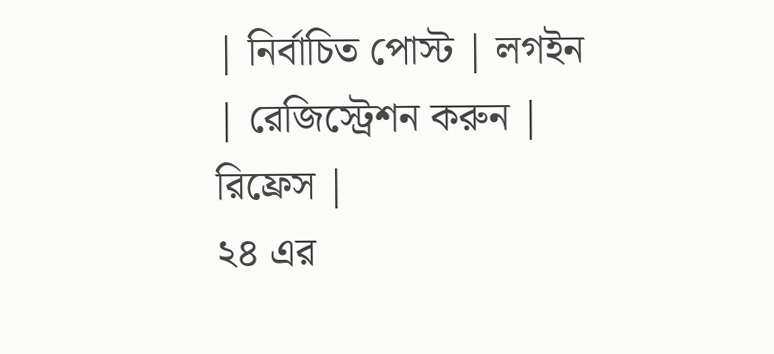| নির্বাচিত পোস্ট | লগইন | রেজিস্ট্রেশন করুন | রিফ্রেস |
২৪ এর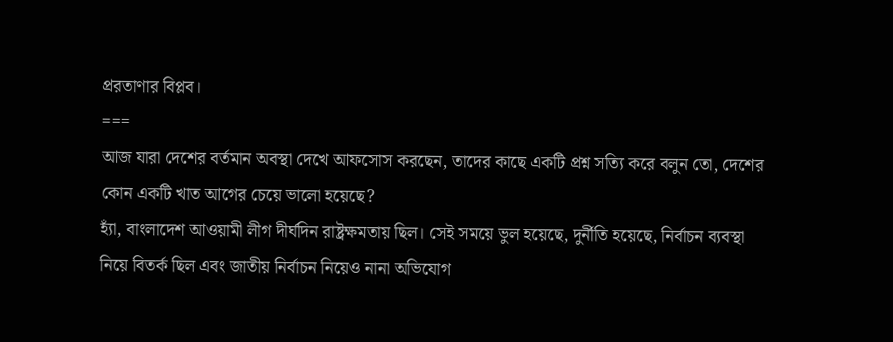প্ররতাণার বিপ্লব।
===
আজ যারা দেশের বর্তমান অবস্থা দেখে আফসোস করছেন, তাদের কাছে একটি প্রশ্ন সত্যি করে বলুন তো, দেশের কোন একটি খাত আগের চেয়ে ভালো হয়েছে?
হ্যাঁ, বাংলাদেশ আওয়ামী লীগ দীর্ঘদিন রাষ্ট্রক্ষমতায় ছিল। সেই সময়ে ভুল হয়েছে, দুর্নীতি হয়েছে, নির্বাচন ব্যবস্থা নিয়ে বিতর্ক ছিল এবং জাতীয় নির্বাচন নিয়েও নানা অভিযোগ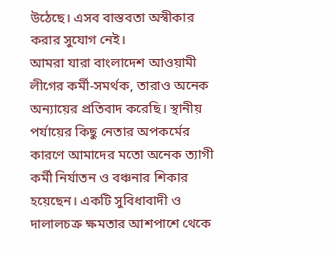উঠেছে। এসব বাস্তবতা অস্বীকার করার সুযোগ নেই।
আমরা যারা বাংলাদেশ আওয়ামী লীগের কর্মী-সমর্থক, তারাও অনেক অন্যায়ের প্রতিবাদ করেছি। স্থানীয় পর্যায়ের কিছু নেতার অপকর্মের কারণে আমাদের মতো অনেক ত্যাগী কর্মী নির্যাতন ও বঞ্চনার শিকার হয়েছেন। একটি সুবিধাবাদী ও দালালচক্র ক্ষমতার আশপাশে থেকে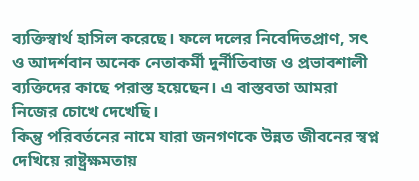ব্যক্তিস্বার্থ হাসিল করেছে। ফলে দলের নিবেদিতপ্রাণ, সৎ ও আদর্শবান অনেক নেতাকর্মী দুর্নীতিবাজ ও প্রভাবশালী ব্যক্তিদের কাছে পরাস্ত হয়েছেন। এ বাস্তবতা আমরা নিজের চোখে দেখেছি।
কিন্তু পরিবর্তনের নামে যারা জনগণকে উন্নত জীবনের স্বপ্ন দেখিয়ে রাষ্ট্রক্ষমতায়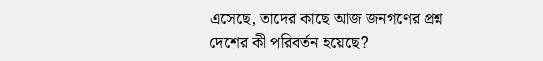এসেছে, তাদের কাছে আজ জনগণের প্রশ্ন দেশের কী পরিবর্তন হয়েছে?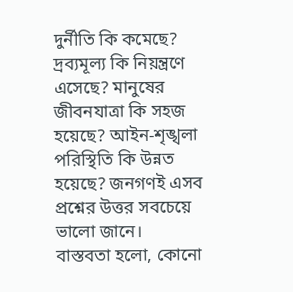দুর্নীতি কি কমেছে? দ্রব্যমূল্য কি নিয়ন্ত্রণে এসেছে? মানুষের জীবনযাত্রা কি সহজ হয়েছে? আইন-শৃঙ্খলা পরিস্থিতি কি উন্নত হয়েছে? জনগণই এসব প্রশ্নের উত্তর সবচেয়ে ভালো জানে।
বাস্তবতা হলো, কোনো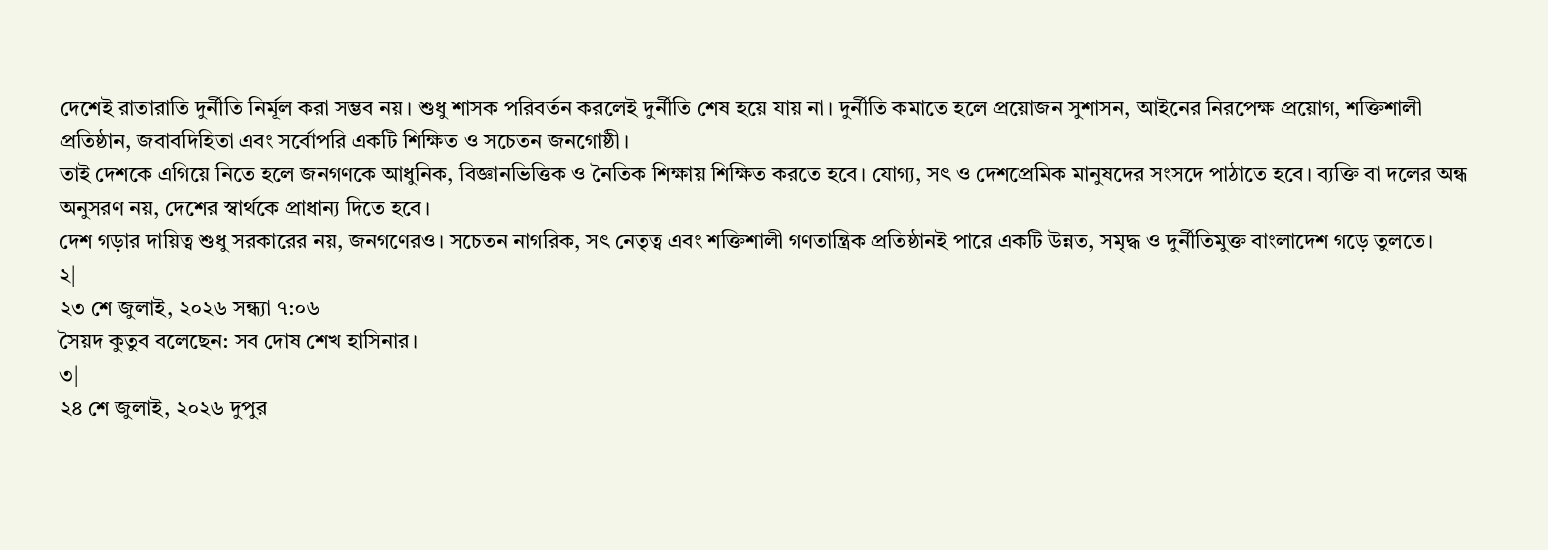দেশেই রাতারাতি দুর্নীতি নির্মূল করা সম্ভব নয়। শুধু শাসক পরিবর্তন করলেই দুর্নীতি শেষ হয়ে যায় না। দুর্নীতি কমাতে হলে প্রয়োজন সুশাসন, আইনের নিরপেক্ষ প্রয়োগ, শক্তিশালী প্রতিষ্ঠান, জবাবদিহিতা এবং সর্বোপরি একটি শিক্ষিত ও সচেতন জনগোষ্ঠী।
তাই দেশকে এগিয়ে নিতে হলে জনগণকে আধুনিক, বিজ্ঞানভিত্তিক ও নৈতিক শিক্ষায় শিক্ষিত করতে হবে। যোগ্য, সৎ ও দেশপ্রেমিক মানুষদের সংসদে পাঠাতে হবে। ব্যক্তি বা দলের অন্ধ অনুসরণ নয়, দেশের স্বার্থকে প্রাধান্য দিতে হবে।
দেশ গড়ার দায়িত্ব শুধু সরকারের নয়, জনগণেরও। সচেতন নাগরিক, সৎ নেতৃত্ব এবং শক্তিশালী গণতান্ত্রিক প্রতিষ্ঠানই পারে একটি উন্নত, সমৃদ্ধ ও দুর্নীতিমুক্ত বাংলাদেশ গড়ে তুলতে।
২|
২৩ শে জুলাই, ২০২৬ সন্ধ্যা ৭:০৬
সৈয়দ কুতুব বলেছেন: সব দোষ শেখ হাসিনার।
৩|
২৪ শে জুলাই, ২০২৬ দুপুর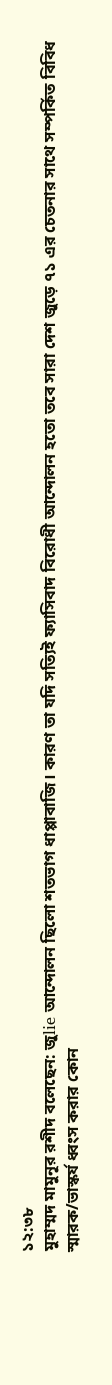১২:৩৮
মুহাম্মদ মামুনূর রশীদ বলেছেন: জুlie আন্দোলন ছিলো শতভাগ ধাপ্পাবাজি। কারণ তা যদি সত্যিই ফ্যাসিবাদ বিরোধী আন্দোলন হতো তবে সারা দেশ জুড়ে ৭১ এর চেতনার সাথে সম্পর্কিত বিবিধ স্মারক/ভাস্কর্য ধ্বংস করার কোন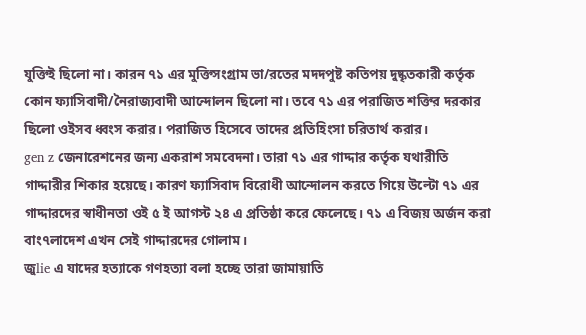যুক্তিই ছিলো না। কারন ৭১ এর মুক্তিসংগ্রাম ভা/রতের মদদপুষ্ট কতিপয় দুষ্কৃতকারী কর্তৃক কোন ফ্যাসিবাদী/নৈরাজ্যবাদী আন্দোলন ছিলো না। তবে ৭১ এর পরাজিত শক্তির দরকার ছিলো ওইসব ধ্বংস করার। পরাজিত হিসেবে তাদের প্রতিহিংসা চরিতার্থ করার।
gen z জেনারেশনের জন্য একরাশ সমবেদনা। তারা ৭১ এর গাদ্দার কর্তৃক যথারীতি গাদ্দারীর শিকার হয়েছে। কারণ ফ্যাসিবাদ বিরোধী আন্দোলন করতে গিয়ে উল্টো ৭১ এর গাদ্দারদের স্বাধীনতা ওই ৫ ই আগস্ট ২৪ এ প্রতিষ্ঠা করে ফেলেছে। ৭১ এ বিজয় অর্জন করা বাং৭লাদেশ এখন সেই গাদ্দারদের গোলাম।
জুlie এ যাদের হত্যাকে গণহত্যা বলা হচ্ছে তারা জামায়াতি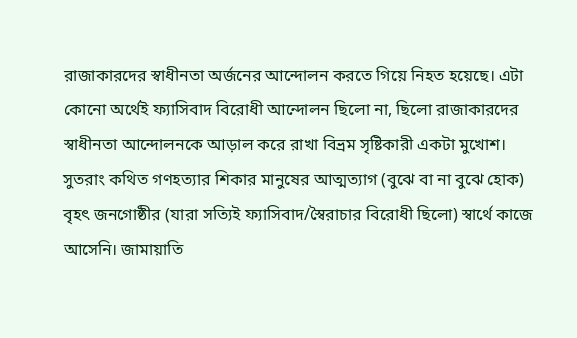রাজাকারদের স্বাধীনতা অর্জনের আন্দোলন করতে গিয়ে নিহত হয়েছে। এটা কোনো অর্থেই ফ্যাসিবাদ বিরোধী আন্দোলন ছিলো না, ছিলো রাজাকারদের স্বাধীনতা আন্দোলনকে আড়াল করে রাখা বিভ্রম সৃষ্টিকারী একটা মুখোশ। সুতরাং কথিত গণহত্যার শিকার মানুষের আত্মত্যাগ (বুঝে বা না বুঝে হোক) বৃহৎ জনগোষ্ঠীর (যারা সত্যিই ফ্যাসিবাদ/স্বৈরাচার বিরোধী ছিলো) স্বার্থে কাজে আসেনি। জামায়াতি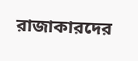রাজাকারদের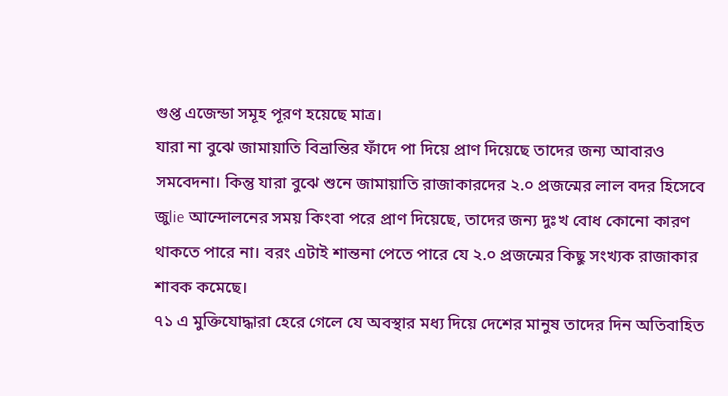গুপ্ত এজেন্ডা সমূহ পূরণ হয়েছে মাত্র।
যারা না বুঝে জামায়াতি বিভ্রান্তির ফাঁদে পা দিয়ে প্রাণ দিয়েছে তাদের জন্য আবারও সমবেদনা। কিন্তু যারা বুঝে শুনে জামায়াতি রাজাকারদের ২.০ প্রজন্মের লাল বদর হিসেবে জুlie আন্দোলনের সময় কিংবা পরে প্রাণ দিয়েছে, তাদের জন্য দুঃখ বোধ কোনো কারণ থাকতে পারে না। বরং এটাই শান্তনা পেতে পারে যে ২.০ প্রজন্মের কিছু সংখ্যক রাজাকার শাবক কমেছে।
৭১ এ মুক্তিযোদ্ধারা হেরে গেলে যে অবস্থার মধ্য দিয়ে দেশের মানুষ তাদের দিন অতিবাহিত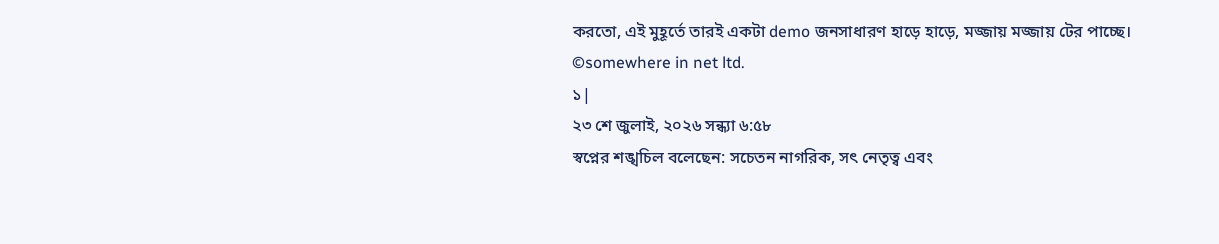করতো, এই মুহূর্তে তারই একটা demo জনসাধারণ হাড়ে হাড়ে, মজ্জায় মজ্জায় টের পাচ্ছে।
©somewhere in net ltd.
১|
২৩ শে জুলাই, ২০২৬ সন্ধ্যা ৬:৫৮
স্বপ্নের শঙ্খচিল বলেছেন: সচেতন নাগরিক, সৎ নেতৃত্ব এবং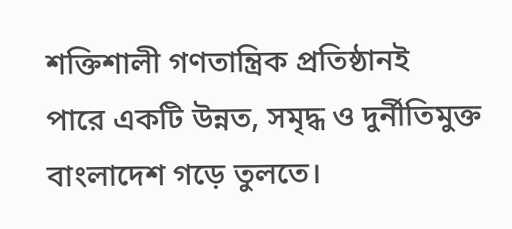শক্তিশালী গণতান্ত্রিক প্রতিষ্ঠানই
পারে একটি উন্নত, সমৃদ্ধ ও দুর্নীতিমুক্ত বাংলাদেশ গড়ে তুলতে।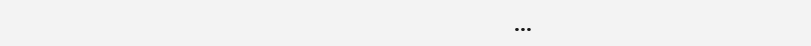...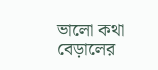ভালো কথা
বেড়ালের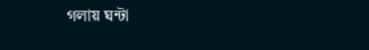গলায় ঘন্টা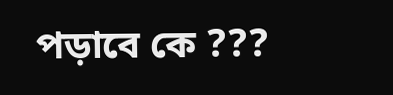পড়াবে কে ???